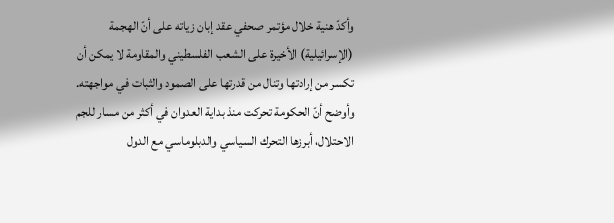وأكدّ هنية خلال مؤتمر صحفي عقد إبان زياته على أنّ الهجمة (الإسرائيلية) الأخيرة على الشعب الفلسطيني والمقاومة لا يمكن أن تكسر من إرادتها وتنال من قدرتها على الصمود والثبات في مواجهته.
وأوضح أنّ الحكومة تحركت منذ بداية العدوان في أكثر من مسار للجم الاحتلال، أبرزها التحرك السياسي والدبلوماسي مع الدول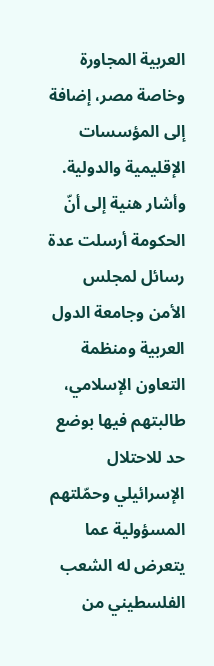العربية المجاورة وخاصة مصر، إضافة إلى المؤسسات الإقليمية والدولية.
وأشار هنية إلى أنّ الحكومة أرسلت عدة رسائل لمجلس الأمن وجامعة الدول العربية ومنظمة التعاون الإسلامي، طالبتهم فيها بوضع حد للاحتلال الإسرائيلي وحمّلتهم المسؤولية عما يتعرض له الشعب الفلسطيني من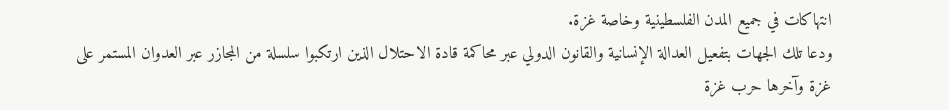انتهاكات في جميع المدن الفلسطينية وخاصة غزة.
ودعا تلك الجهات بتفعيل العدالة الإنسانية والقانون الدولي عبر محاكمة قادة الاحتلال الذين ارتكبوا سلسلة من المجازر عبر العدوان المستمر على غزة وآخرها حرب غزة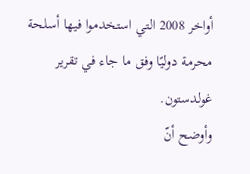أواخر 2008 التي استخدموا فيها أسلحة محرمة دوليًا وفق ما جاء في تقرير غولدستون.
وأوضح أنّ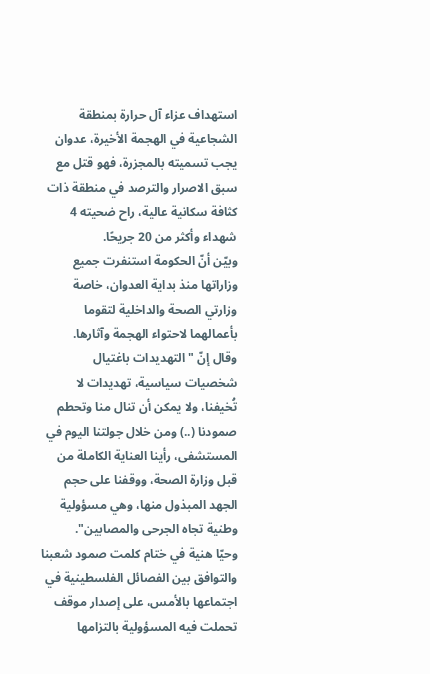استهداف عزاء آل حرارة بمنطقة الشجاعية في الهجمة الأخيرة، عدوان يجب تسميته بالمجزرة، فهو قتل مع سبق الاصرار والترصد في منطقة ذات كثافة سكانية عالية، راح ضحيته 4 شهداء وأكثر من 20 جريحًا.
وبيّن أنّ الحكومة استنفرت جميع وزاراتها منذ بداية العدوان، خاصة وزارتي الصحة والداخلية لتقوما بأعمالهما لاحتواء الهجمة وآثارها.
وقال إنّ "التهديدات باغتيال شخصيات سياسية، تهديدات لا تُخيفنا، ولا يمكن أن تنال منا وتحطم صمودنا (..) ومن خلال جولتنا اليوم في المستشفى، رأينا العناية الكاملة من قبل وزارة الصحة، ووقفنا على حجم الجهد المبذول منها، وهي مسؤولية وطنية تجاه الجرحى والمصابين".
وحيّا هنية في ختام كلمت صمود شعبنا والتوافق بين الفصائل الفلسطينية في اجتماعها بالأمس، على إصدار موقف تحملت فيه المسؤولية بالتزامها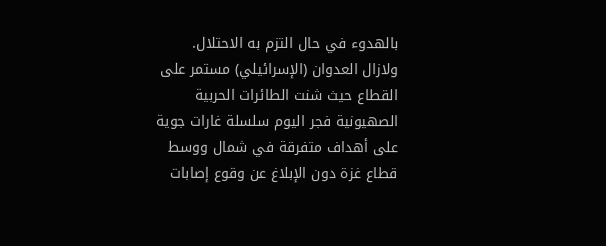بالهدوء في حال التزم به الاحتلال.
ولازال العدوان (الإسرائيلي) مستمر على القطاع حيث شنت الطائرات الحربية الصهيونية فجر اليوم سلسلة غارات جوية على أهداف متفرقة في شمال ووسط قطاع غزة دون الإبلاغ عن وقوع إصابات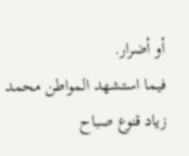أو أضرار.
فيما استشهد المواطن محمد زياد قنوع صباح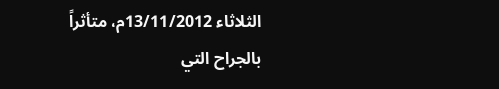الثلاثاء 13/11/2012م، متأثراً بالجراح التي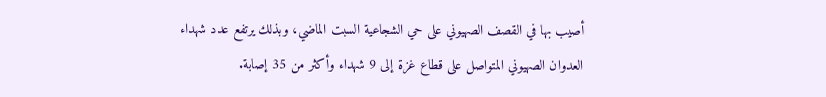أصيب بها في القصف الصهيوني على حي الشجاعية السبت الماضي، وبذلك يرتفع عدد شهداء العدوان الصهيوني المتواصل على قطاع غزة إلى 9 شهداء وأكثر من 35 إصابة.